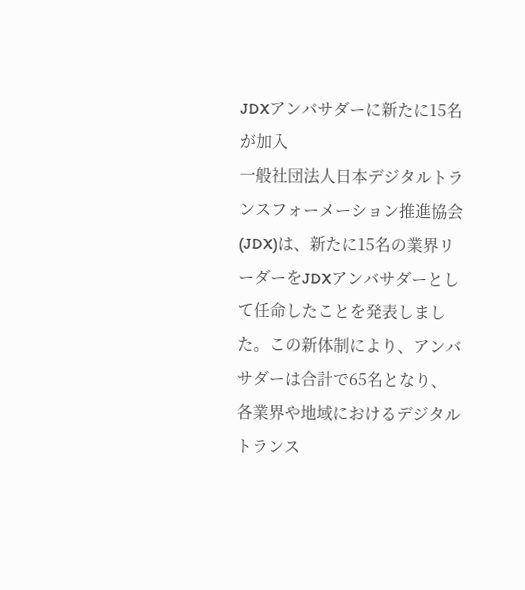JDXアンバサダーに新たに15名が加入
一般社団法人日本デジタルトランスフォーメーション推進協会(JDX)は、新たに15名の業界リーダーをJDXアンバサダーとして任命したことを発表しました。この新体制により、アンバサダーは合計で65名となり、各業界や地域におけるデジタルトランス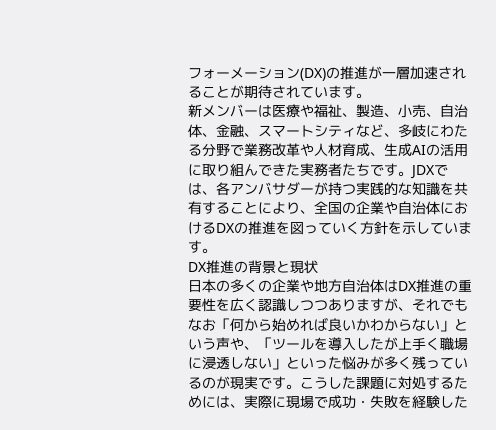フォーメーション(DX)の推進が一層加速されることが期待されています。
新メンバーは医療や福祉、製造、小売、自治体、金融、スマートシティなど、多岐にわたる分野で業務改革や人材育成、生成AIの活用に取り組んできた実務者たちです。JDXでは、各アンバサダーが持つ実践的な知識を共有することにより、全国の企業や自治体におけるDXの推進を図っていく方針を示しています。
DX推進の背景と現状
日本の多くの企業や地方自治体はDX推進の重要性を広く認識しつつありますが、それでもなお「何から始めれば良いかわからない」という声や、「ツールを導入したが上手く職場に浸透しない」といった悩みが多く残っているのが現実です。こうした課題に対処するためには、実際に現場で成功・失敗を経験した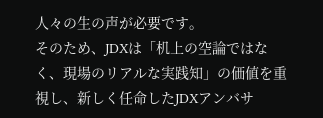人々の生の声が必要です。
そのため、JDXは「机上の空論ではなく、現場のリアルな実践知」の価値を重視し、新しく任命したJDXアンバサ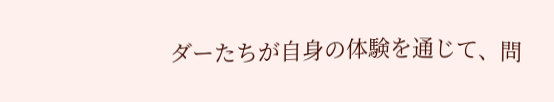ダーたちが自身の体験を通じて、問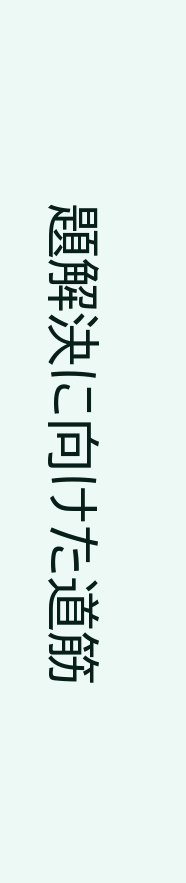題解決に向けた道筋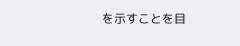を示すことを目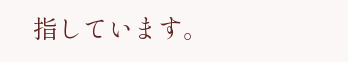指しています。